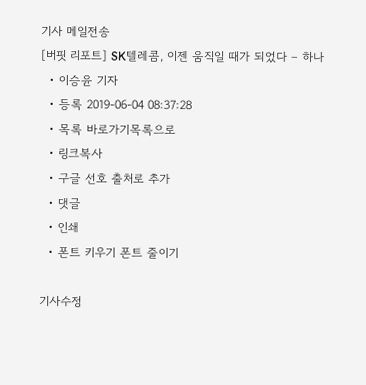기사 메일전송
[버핏 리포트] SK텔레콤, 이젠 움직일 때가 되었다 – 하나
  • 이승윤 기자
  • 등록 2019-06-04 08:37:28
  • 목록 바로가기목록으로
  • 링크복사
  • 구글 선호 출처로 추가
  • 댓글
  • 인쇄
  • 폰트 키우기 폰트 줄이기

기사수정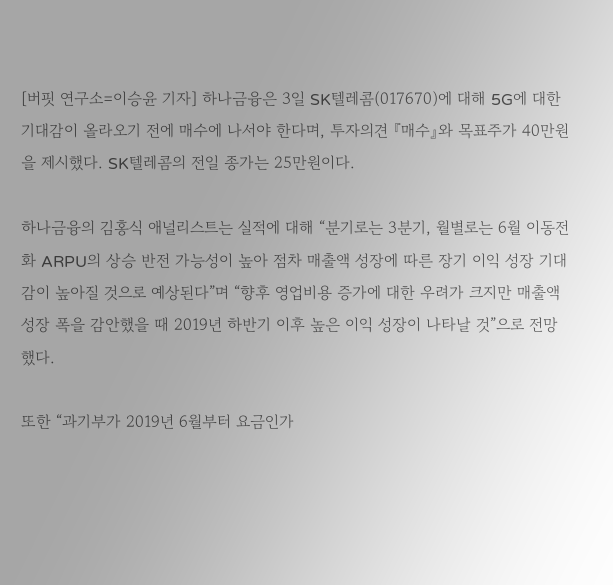[버핏 연구소=이승윤 기자] 하나금융은 3일 SK텔레콤(017670)에 대해 5G에 대한 기대감이 올라오기 전에 매수에 나서야 한다며, 투자의견 『매수』와 목표주가 40만원을 제시했다. SK텔레콤의 전일 종가는 25만원이다.

하나금융의 김홍식 애널리스트는 실적에 대해 “분기로는 3분기, 월별로는 6월 이동전화 ARPU의 상승 반전 가능성이 높아 점차 매출액 성장에 따른 장기 이익 성장 기대감이 높아질 것으로 예상된다”며 “향후 영업비용 증가에 대한 우려가 크지만 매출액 성장 폭을 감안했을 때 2019년 하반기 이후 높은 이익 성장이 나타날 것”으로 전망했다.

또한 “과기부가 2019년 6월부터 요금인가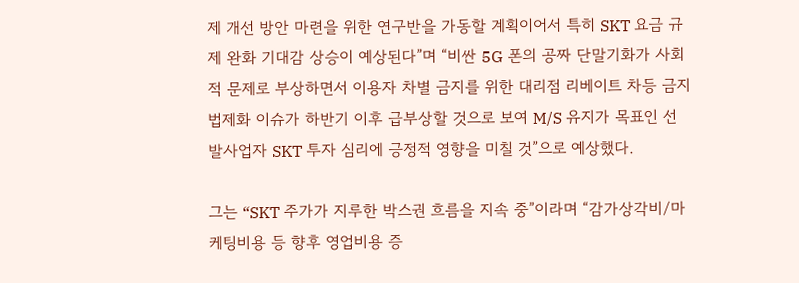제 개선 방안 마련을 위한 연구반을 가동할 계획이어서 특히 SKT 요금 규제 완화 기대감 상승이 예상된다”며 “비싼 5G 폰의 공짜 단말기화가 사회적 문제로 부상하면서 이용자 차별 금지를 위한 대리점 리베이트 차등 금지 법제화 이슈가 하반기 이후 급부상할 것으로 보여 M/S 유지가 목표인 선발사업자 SKT 투자 심리에 긍정적 영향을 미칠 것”으로 예상했다.

그는 “SKT 주가가 지루한 박스권 흐름을 지속 중”이라며 “감가상각비/마케팅비용 등 향후 영업비용 증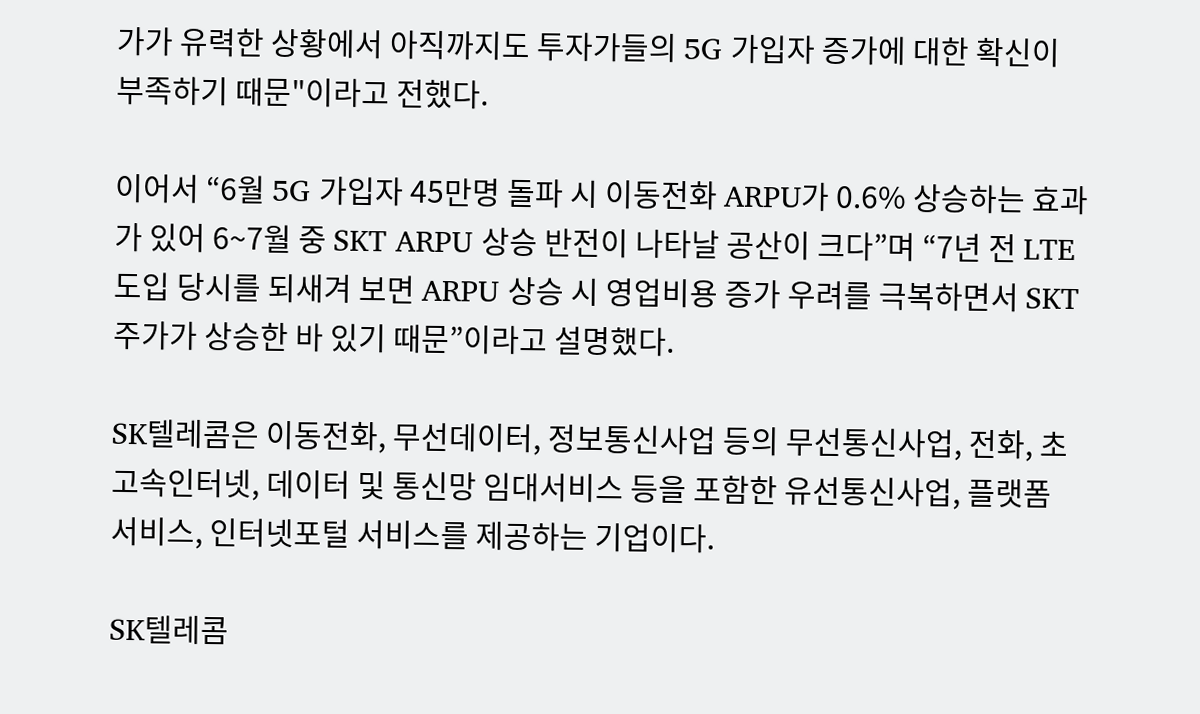가가 유력한 상황에서 아직까지도 투자가들의 5G 가입자 증가에 대한 확신이 부족하기 때문"이라고 전했다.

이어서 “6월 5G 가입자 45만명 돌파 시 이동전화 ARPU가 0.6% 상승하는 효과가 있어 6~7월 중 SKT ARPU 상승 반전이 나타날 공산이 크다”며 “7년 전 LTE 도입 당시를 되새겨 보면 ARPU 상승 시 영업비용 증가 우려를 극복하면서 SKT 주가가 상승한 바 있기 때문”이라고 설명했다.

SK텔레콤은 이동전화, 무선데이터, 정보통신사업 등의 무선통신사업, 전화, 초고속인터넷, 데이터 및 통신망 임대서비스 등을 포함한 유선통신사업, 플랫폼 서비스, 인터넷포털 서비스를 제공하는 기업이다.

SK텔레콤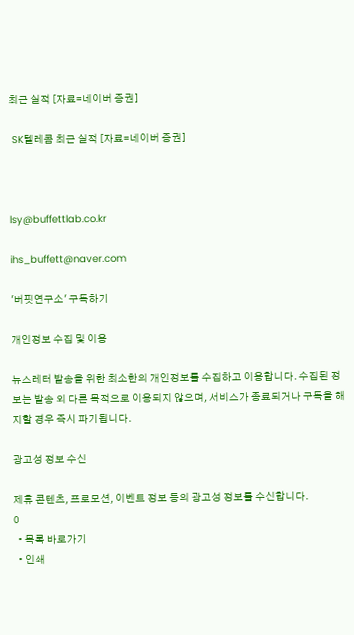최근 실적 [자료=네이버 증권]

 SK텔레콤 최근 실적 [자료=네이버 증권]



lsy@buffettlab.co.kr

ihs_buffett@naver.com

'버핏연구소' 구독하기

개인정보 수집 및 이용

뉴스레터 발송을 위한 최소한의 개인정보를 수집하고 이용합니다. 수집된 정보는 발송 외 다른 목적으로 이용되지 않으며, 서비스가 종료되거나 구독을 해지할 경우 즉시 파기됩니다.

광고성 정보 수신

제휴 콘텐츠, 프로모션, 이벤트 정보 등의 광고성 정보를 수신합니다.
0
  • 목록 바로가기
  • 인쇄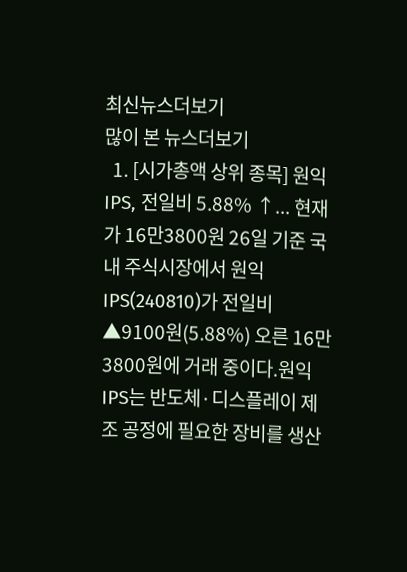최신뉴스더보기
많이 본 뉴스더보기
  1. [시가총액 상위 종목] 원익IPS, 전일비 5.88% ↑... 현재가 16만3800원 26일 기준 국내 주식시장에서 원익IPS(240810)가 전일비 ▲9100원(5.88%) 오른 16만3800원에 거래 중이다.원익IPS는 반도체·디스플레이 제조 공정에 필요한 장비를 생산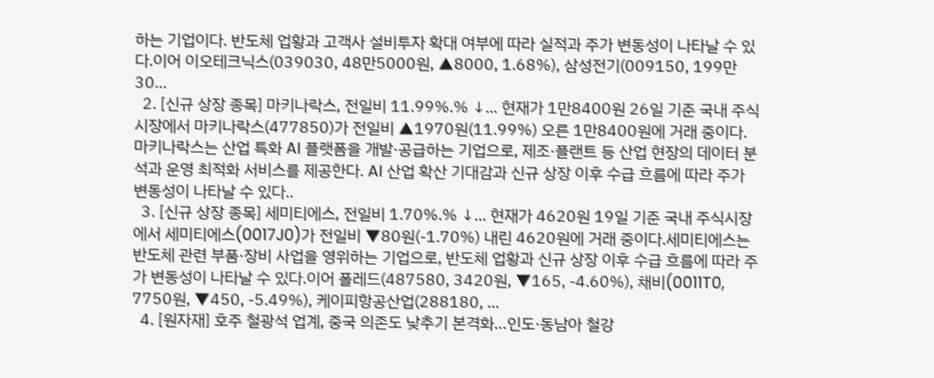하는 기업이다. 반도체 업황과 고객사 설비투자 확대 여부에 따라 실적과 주가 변동성이 나타날 수 있다.이어 이오테크닉스(039030, 48만5000원, ▲8000, 1.68%), 삼성전기(009150, 199만30...
  2. [신규 상장 종목] 마키나락스, 전일비 11.99%.% ↓... 현재가 1만8400원 26일 기준 국내 주식시장에서 마키나락스(477850)가 전일비 ▲1970원(11.99%) 오른 1만8400원에 거래 중이다.마키나락스는 산업 특화 AI 플랫폼을 개발·공급하는 기업으로, 제조·플랜트 등 산업 현장의 데이터 분석과 운영 최적화 서비스를 제공한다. AI 산업 확산 기대감과 신규 상장 이후 수급 흐름에 따라 주가 변동성이 나타날 수 있다..
  3. [신규 상장 종목] 세미티에스, 전일비 1.70%.% ↓... 현재가 4620원 19일 기준 국내 주식시장에서 세미티에스(0017J0)가 전일비 ▼80원(-1.70%) 내린 4620원에 거래 중이다.세미티에스는 반도체 관련 부품·장비 사업을 영위하는 기업으로, 반도체 업황과 신규 상장 이후 수급 흐름에 따라 주가 변동성이 나타날 수 있다.이어 폴레드(487580, 3420원, ▼165, -4.60%), 채비(0011T0, 7750원, ▼450, -5.49%), 케이피항공산업(288180, ...
  4. [원자재] 호주 철광석 업계, 중국 의존도 낮추기 본격화…인도·동남아 철강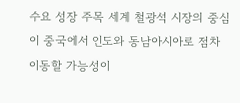수요 성장 주목 세계 철광석 시장의 중심이 중국에서 인도와 동남아시아로 점차 이동할 가능성이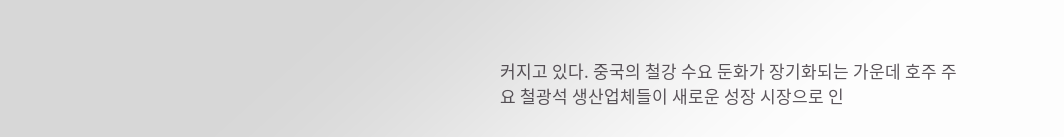커지고 있다. 중국의 철강 수요 둔화가 장기화되는 가운데 호주 주요 철광석 생산업체들이 새로운 성장 시장으로 인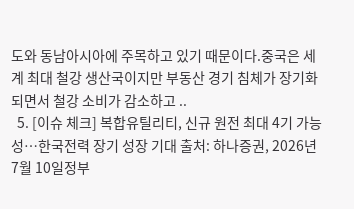도와 동남아시아에 주목하고 있기 때문이다.중국은 세계 최대 철강 생산국이지만 부동산 경기 침체가 장기화되면서 철강 소비가 감소하고 ..
  5. [이슈 체크] 복합유틸리티, 신규 원전 최대 4기 가능성…한국전력 장기 성장 기대 출처: 하나증권, 2026년 7월 10일정부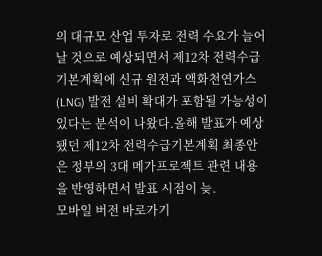의 대규모 산업 투자로 전력 수요가 늘어날 것으로 예상되면서 제12차 전력수급기본계획에 신규 원전과 액화천연가스(LNG) 발전 설비 확대가 포함될 가능성이 있다는 분석이 나왔다.올해 발표가 예상됐던 제12차 전력수급기본계획 최종안은 정부의 3대 메가프로젝트 관련 내용을 반영하면서 발표 시점이 늦.
모바일 버전 바로가기